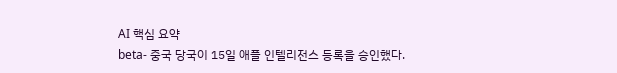AI 핵심 요약
beta- 중국 당국이 15일 애플 인텔리전스 등록을 승인했다.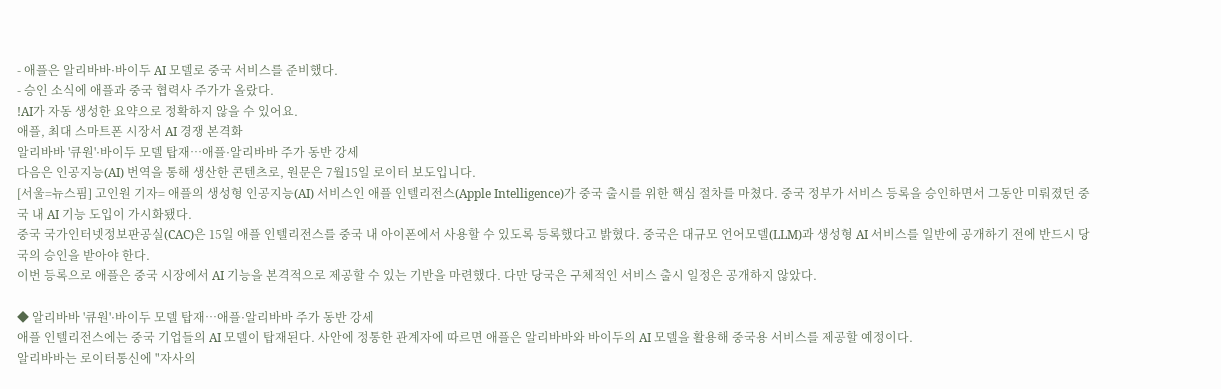- 애플은 알리바바·바이두 AI 모델로 중국 서비스를 준비했다.
- 승인 소식에 애플과 중국 협력사 주가가 올랐다.
!AI가 자동 생성한 요약으로 정확하지 않을 수 있어요.
애플, 최대 스마트폰 시장서 AI 경쟁 본격화
알리바바 '큐원'·바이두 모델 탑재…애플·알리바바 주가 동반 강세
다음은 인공지능(AI) 번역을 통해 생산한 콘텐츠로, 원문은 7월15일 로이터 보도입니다.
[서울=뉴스핌] 고인원 기자= 애플의 생성형 인공지능(AI) 서비스인 애플 인텔리전스(Apple Intelligence)가 중국 출시를 위한 핵심 절차를 마쳤다. 중국 정부가 서비스 등록을 승인하면서 그동안 미뤄졌던 중국 내 AI 기능 도입이 가시화됐다.
중국 국가인터넷정보판공실(CAC)은 15일 애플 인텔리전스를 중국 내 아이폰에서 사용할 수 있도록 등록했다고 밝혔다. 중국은 대규모 언어모델(LLM)과 생성형 AI 서비스를 일반에 공개하기 전에 반드시 당국의 승인을 받아야 한다.
이번 등록으로 애플은 중국 시장에서 AI 기능을 본격적으로 제공할 수 있는 기반을 마련했다. 다만 당국은 구체적인 서비스 출시 일정은 공개하지 않았다.

◆ 알리바바 '큐원'·바이두 모델 탑재…애플·알리바바 주가 동반 강세
애플 인텔리전스에는 중국 기업들의 AI 모델이 탑재된다. 사안에 정통한 관계자에 따르면 애플은 알리바바와 바이두의 AI 모델을 활용해 중국용 서비스를 제공할 예정이다.
알리바바는 로이터통신에 "자사의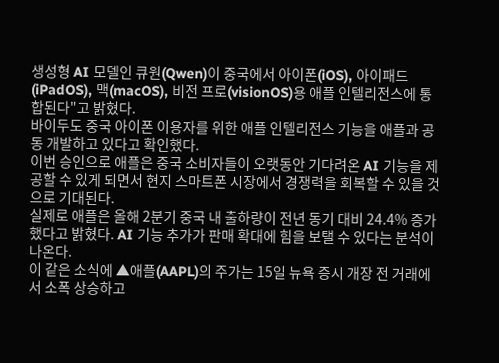생성형 AI 모델인 큐원(Qwen)이 중국에서 아이폰(iOS), 아이패드(iPadOS), 맥(macOS), 비전 프로(visionOS)용 애플 인텔리전스에 통합된다"고 밝혔다.
바이두도 중국 아이폰 이용자를 위한 애플 인텔리전스 기능을 애플과 공동 개발하고 있다고 확인했다.
이번 승인으로 애플은 중국 소비자들이 오랫동안 기다려온 AI 기능을 제공할 수 있게 되면서 현지 스마트폰 시장에서 경쟁력을 회복할 수 있을 것으로 기대된다.
실제로 애플은 올해 2분기 중국 내 출하량이 전년 동기 대비 24.4% 증가했다고 밝혔다. AI 기능 추가가 판매 확대에 힘을 보탤 수 있다는 분석이 나온다.
이 같은 소식에 ▲애플(AAPL)의 주가는 15일 뉴욕 증시 개장 전 거래에서 소폭 상승하고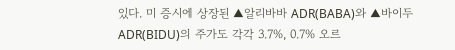있다. 미 증시에 상장된 ▲알리바바 ADR(BABA)와 ▲바이두 ADR(BIDU)의 주가도 각각 3.7%, 0.7% 오르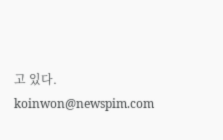고 있다.
koinwon@newspim.com